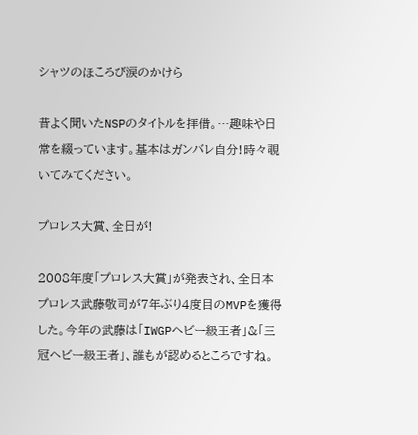シャツのほころび涙のかけら

昔よく聞いたNSPのタイトルを拝借。…趣味や日常を綴っています。基本はガンバレ自分!時々覗いてみてください。

プロレス大賞、全日が!

2008年度「プロレス大賞」が発表され、全日本プロレス武藤敬司が7年ぶり4度目のMVPを獲得した。今年の武藤は「IWGPヘビー級王者」&「三冠ヘビー級王者」、誰もが認めるところですね。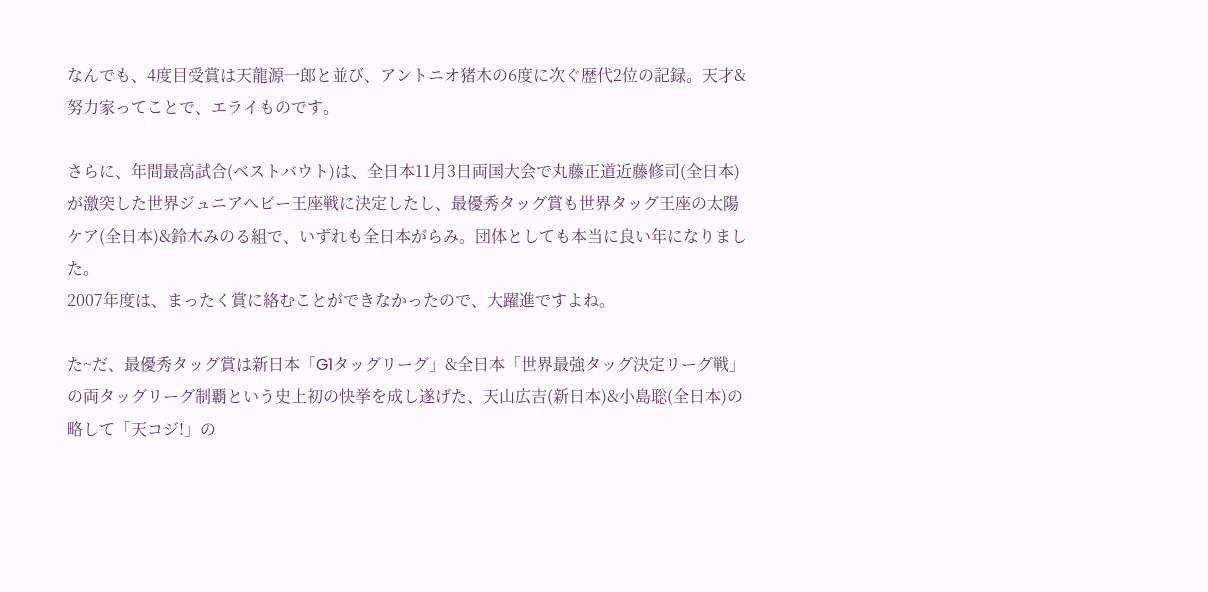なんでも、4度目受賞は天龍源一郎と並び、アントニオ猪木の6度に次ぐ歴代2位の記録。天才&努力家ってことで、エライものです。

さらに、年間最高試合(ベストバウト)は、全日本11月3日両国大会で丸藤正道近藤修司(全日本)が激突した世界ジュニアヘビー王座戦に決定したし、最優秀タッグ賞も世界タッグ王座の太陽ケア(全日本)&鈴木みのる組で、いずれも全日本がらみ。団体としても本当に良い年になりました。
2007年度は、まったく賞に絡むことができなかったので、大躍進ですよね。

た~だ、最優秀タッグ賞は新日本「G1タッグリーグ」&全日本「世界最強タッグ決定リーグ戦」の両タッグリーグ制覇という史上初の快挙を成し遂げた、天山広吉(新日本)&小島聡(全日本)の略して「天コジ!」の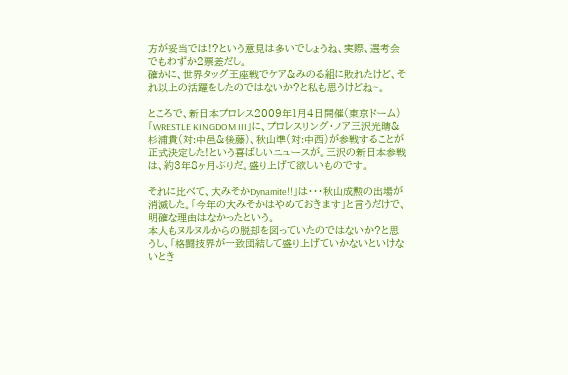方が妥当では!?という意見は多いでしょうね、実際、選考会でもわずか2票差だし。
確かに、世界タッグ王座戦でケア&みのる組に敗れたけど、それ以上の活躍をしたのではないか?と私も思うけどね~。

ところで、新日本プロレス2009年1月4日開催(東京ドーム)「WRESTLE KINGDOM III」に、プロレスリング・ノア三沢光晴&杉浦貴(対:中邑&後藤)、秋山準(対:中西)が参戦することが正式決定した!という喜ばしいニュースが。三沢の新日本参戦は、約3年8ヶ月ぶりだ。盛り上げて欲しいものです。

それに比べて、大みそかDynamite!!」は・・・秋山成勲の出場が消滅した。「今年の大みそかはやめておきます」と言うだけで、明確な理由はなかったという。
本人もヌルヌルからの脱却を図っていたのではないか?と思うし、「格闘技界が一致団結して盛り上げていかないといけないとき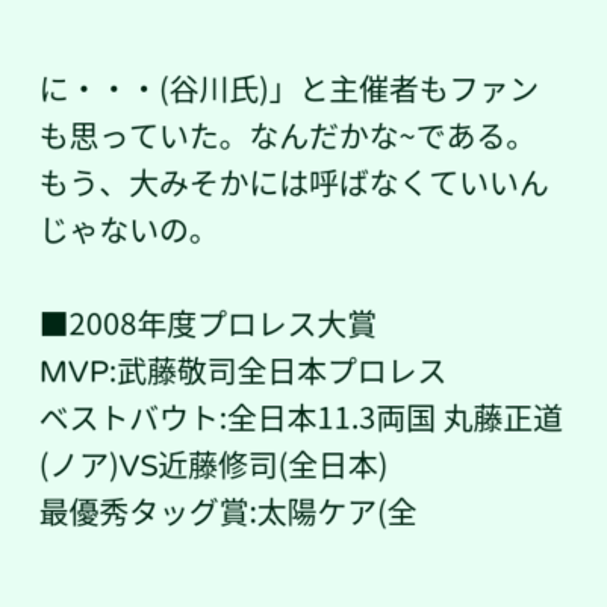に・・・(谷川氏)」と主催者もファンも思っていた。なんだかな~である。もう、大みそかには呼ばなくていいんじゃないの。

■2008年度プロレス大賞
MVP:武藤敬司全日本プロレス
ベストバウト:全日本11.3両国 丸藤正道(ノア)VS近藤修司(全日本)
最優秀タッグ賞:太陽ケア(全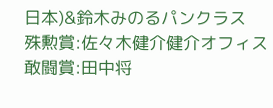日本)&鈴木みのるパンクラス
殊勲賞:佐々木健介健介オフィス
敢闘賞:田中将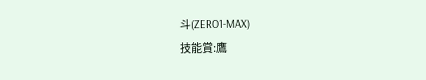斗(ZERO1-MAX)
技能賞:鷹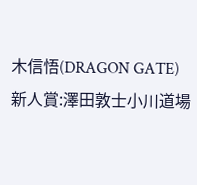木信悟(DRAGON GATE)
新人賞:澤田敦士小川道場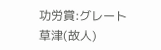功労賞:グレート草津(故人)